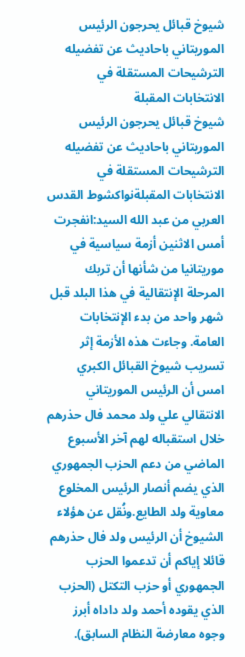شيوخ قبائل يحرجون الرئيس الموريتاني باحاديث عن تفضيله الترشيحات المستقلة في الانتخابات المقبلة
شيوخ قبائل يحرجون الرئيس الموريتاني باحاديث عن تفضيله الترشيحات المستقلة في الانتخابات المقبلةنواكشوط القدس العربي من عبد الله السيد:انفجرت أمس الاثنين أزمة سياسية في موريتانيا من شأنها أن تربك المرحلة الإنتقالية في هذا البلد قبل شهر واحد من بدء الإنتخابات العامة. وجاءت هذه الأزمة إثر تسريب شيوخ القبائل الكبري امس أن الرئيس الموريتاني الانتقالي علي ولد محمد فال حذرهم خلال استقباله لهم آخر الأسبوع الماضي من دعم الحزب الجمهوري الذي يضم أنصار الرئيس المخلوع معاوية ولد الطايع.ونُقل عن هؤلاء الشيوخ أن الرئيس ولد فال حذرهم قائلا إياكم أن تدعموا الحزب الجمهوري أو حزب التكتل (الحزب الذي يقوده أحمد ولد داداه أبرز وجوه معارضة النظام السابق).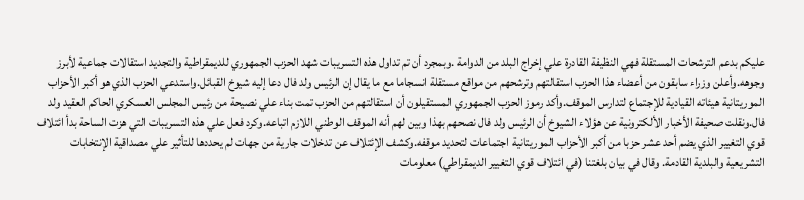عليكم بدعم الترشحات المستقلة فهي النظيفة القادرة علي إخراج البلد من الدوامة .وبمجرد أن تم تداول هذه التسريبات شهد الحزب الجمهوري للديمقراطية والتجديد استقالات جماعية لأبرز وجوهه.وأعلن وزراء سابقون من أعضاء هذا الحزب استقالتهم وترشحهم من مواقع مستقلة انسجاما مع ما يقال إن الرئيس ولد فال دعا إليه شيوخ القبائل.واستدعي الحزب الذي هو أكبر الأحزاب الموريتانية هيئاته القيادية للإجتماع لتدارس الموقف.وأكد رموز الحزب الجمهوري المستقيلون أن استقالتهم من الحزب تمت بناء علي نصيحة من رئيس المجلس العسكري الحاكم العقيد ولد فال.ونقلت صحيفة الأخبار الألكترونية عن هؤلاء الشيوخ أن الرئيس ولد فال نصحهم بهذا وبين لهم أنه الموقف الوطني اللازم اتباعه.وكرد فعل علي هذه التسريبات التي هزت الساحة بدأ ائتلاف قوي التغيير الذي يضم أحد عشر حزبا من أكبر الأحزاب الموريتانية اجتماعات لتحديد موقفه.وكشف الإئتلاف عن تدخلات جارية من جهات لم يحددها للتأثير علي مصداقية الإنتخابات التشريعية والبلدية القادمة. وقال في بيان بلغتنا (في ائتلاف قوي التغيير الديمقراطي) معلومات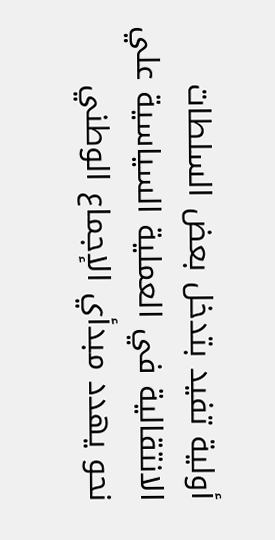أولية تفيد بتدخل بعض السلطات الانتقالية في العملية السياسية علي نحو يهدد مبدأي الإجماع الوطني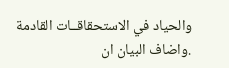والحياد في الاستحقاقــات القادمة .واضاف البيان ان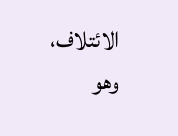الائتلاف، وهو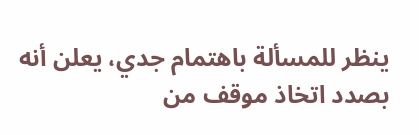ينظر للمسألة باهتمام جدي، يعلن أنه بصدد اتخاذ موقف من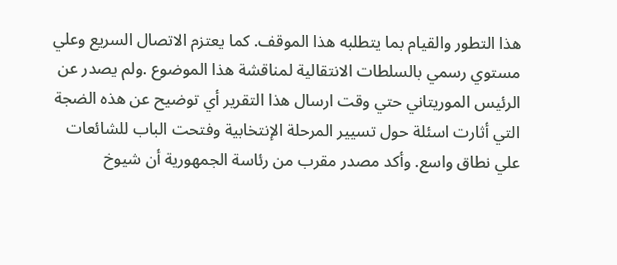هذا التطور والقيام بما يتطلبه هذا الموقف. كما يعتزم الاتصال السريع وعلي مستوي رسمي بالسلطات الانتقالية لمناقشة هذا الموضوع .ولم يصدر عن الرئيس الموريتاني حتي وقت ارسال هذا التقرير أي توضيح عن هذه الضجة التي أثارت اسئلة حول تسيير المرحلة الإنتخابية وفتحت الباب للشائعات علي نطاق واسع. وأكد مصدر مقرب من رئاسة الجمهورية أن شيوخ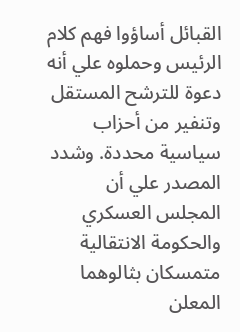القبائل أساؤوا فهم كلام الرئيس وحملوه علي أنه دعوة للترشح المستقل وتنفير من أحزاب سياسية محددة. وشدد المصدر علي أن المجلس العسكري والحكومة الانتقالية متمسكان بثالوهما المعلن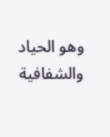وهو الحياد والشفافية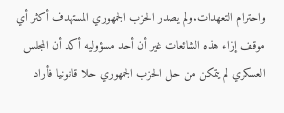واحترام التعهدات.ولم يصدر الحزب الجمهوري المستهدف أكثر أي موقف إزاء هذه الشائعات غير أن أحد مسؤوليه أكد أن المجلس العسكري لم يتمكن من حل الحزب الجمهوري حلا قانونيا فأراد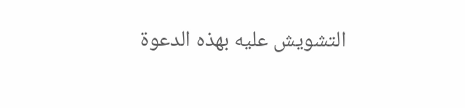التشويش عليه بهذه الدعوة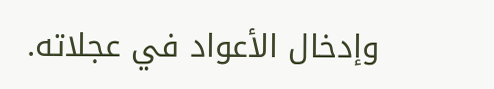وإدخال الأعواد في عجلاته.